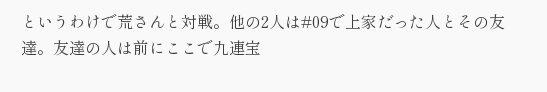というわけで荒さんと対戦。他の2人は#09で上家だった人とその友達。友達の人は前にここで九連宝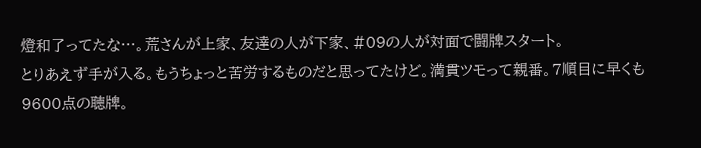燈和了ってたな…。荒さんが上家、友達の人が下家、#09の人が対面で闘牌スタート。
とりあえず手が入る。もうちょっと苦労するものだと思ってたけど。満貫ツモって親番。7順目に早くも9600点の聴牌。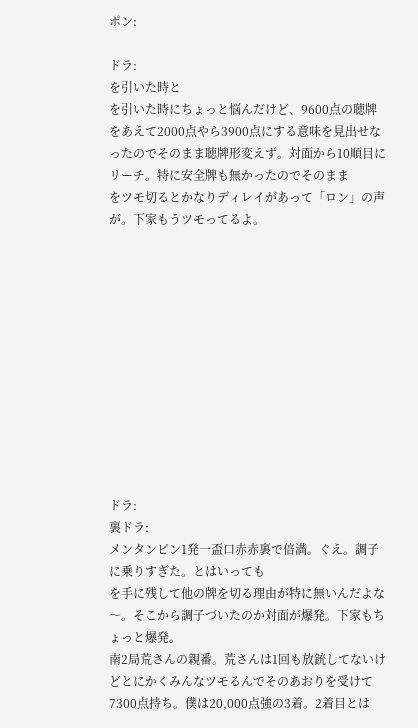ポン:

ドラ:
を引いた時と
を引いた時にちょっと悩んだけど、9600点の聴牌をあえて2000点やら3900点にする意味を見出せなったのでそのまま聴牌形変えず。対面から10順目にリーチ。特に安全牌も無かったのでそのまま
をツモ切るとかなりディレイがあって「ロン」の声が。下家もうツモってるよ。












ドラ:
裏ドラ:
メンタンピン1発一盃口赤赤裏で倍満。ぐえ。調子に乗りすぎた。とはいっても
を手に残して他の牌を切る理由が特に無いんだよな〜。そこから調子づいたのか対面が爆発。下家もちょっと爆発。
南2局荒さんの親番。荒さんは1回も放銃してないけどとにかくみんなツモるんでそのあおりを受けて7300点持ち。僕は20,000点強の3着。2着目とは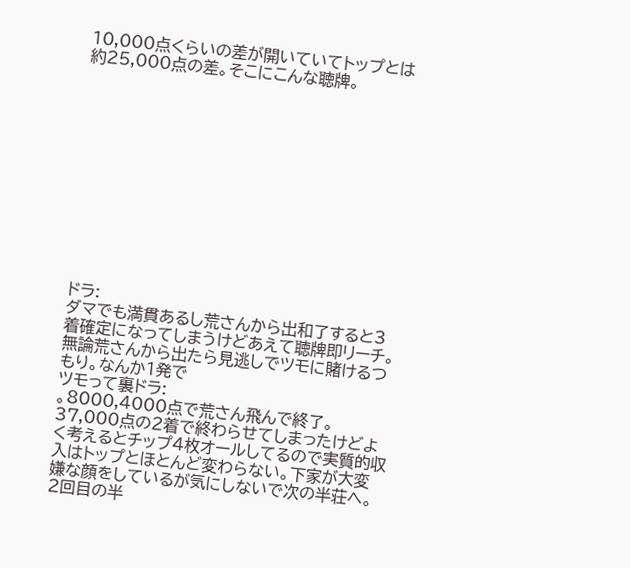10,000点くらいの差が開いていてトップとは約25,000点の差。そこにこんな聴牌。












ドラ:
ダマでも満貫あるし荒さんから出和了すると3着確定になってしまうけどあえて聴牌即リーチ。無論荒さんから出たら見逃しでツモに賭けるつもり。なんか1発で
ツモって裏ドラ:
。8000,4000点で荒さん飛んで終了。37,000点の2着で終わらせてしまったけどよく考えるとチップ4枚オールしてるので実質的収入はトップとほとんど変わらない。下家が大変嫌な顔をしているが気にしないで次の半荘へ。
2回目の半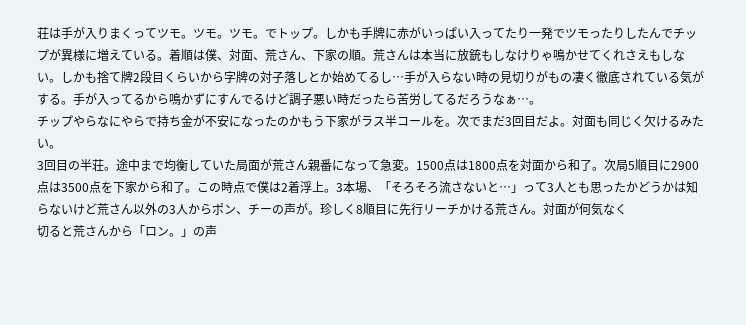荘は手が入りまくってツモ。ツモ。ツモ。でトップ。しかも手牌に赤がいっぱい入ってたり一発でツモったりしたんでチップが異様に増えている。着順は僕、対面、荒さん、下家の順。荒さんは本当に放銃もしなけりゃ鳴かせてくれさえもしない。しかも捨て牌2段目くらいから字牌の対子落しとか始めてるし…手が入らない時の見切りがもの凄く徹底されている気がする。手が入ってるから鳴かずにすんでるけど調子悪い時だったら苦労してるだろうなぁ…。
チップやらなにやらで持ち金が不安になったのかもう下家がラス半コールを。次でまだ3回目だよ。対面も同じく欠けるみたい。
3回目の半荘。途中まで均衡していた局面が荒さん親番になって急変。1500点は1800点を対面から和了。次局5順目に2900点は3500点を下家から和了。この時点で僕は2着浮上。3本場、「そろそろ流さないと…」って3人とも思ったかどうかは知らないけど荒さん以外の3人からポン、チーの声が。珍しく8順目に先行リーチかける荒さん。対面が何気なく
切ると荒さんから「ロン。」の声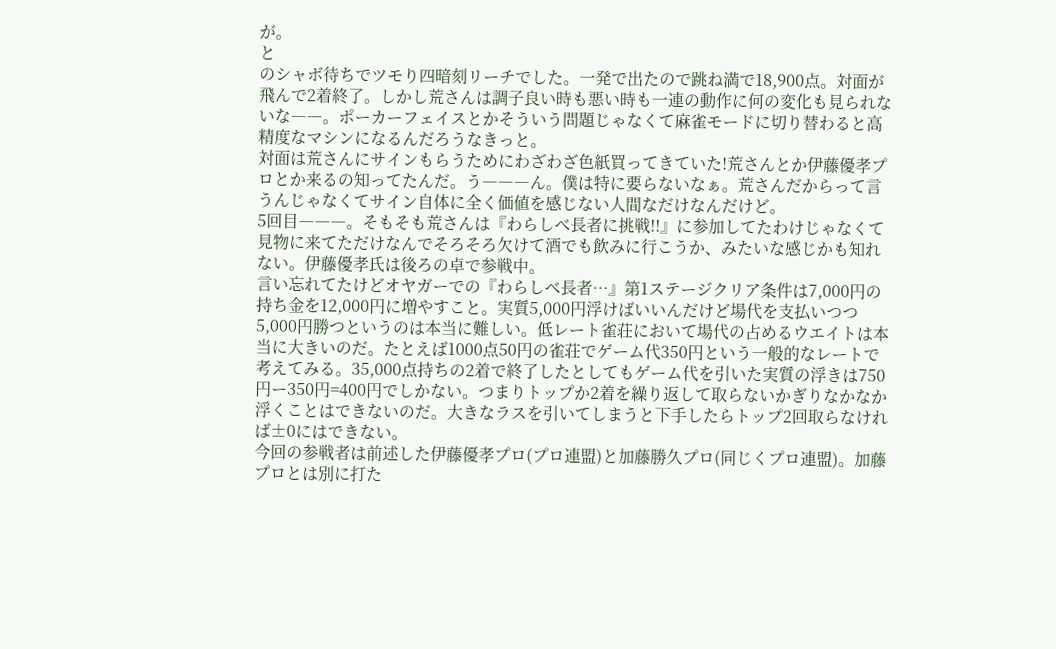が。
と
のシャボ待ちでツモり四暗刻リーチでした。一発で出たので跳ね満で18,900点。対面が飛んで2着終了。しかし荒さんは調子良い時も悪い時も一連の動作に何の変化も見られないな――。ポーカーフェイスとかそういう問題じゃなくて麻雀モードに切り替わると高精度なマシンになるんだろうなきっと。
対面は荒さんにサインもらうためにわざわざ色紙買ってきていた!荒さんとか伊藤優孝プロとか来るの知ってたんだ。う―――ん。僕は特に要らないなぁ。荒さんだからって言うんじゃなくてサイン自体に全く価値を感じない人間なだけなんだけど。
5回目―――。そもそも荒さんは『わらしべ長者に挑戦!!』に参加してたわけじゃなくて見物に来てただけなんでそろそろ欠けて酒でも飲みに行こうか、みたいな感じかも知れない。伊藤優孝氏は後ろの卓で参戦中。
言い忘れてたけどオヤガーでの『わらしべ長者…』第1ステージクリア条件は7,000円の持ち金を12,000円に増やすこと。実質5,000円浮けばいいんだけど場代を支払いつつ5,000円勝つというのは本当に難しい。低レート雀荘において場代の占めるウエイトは本当に大きいのだ。たとえば1000点50円の雀荘でゲーム代350円という一般的なレートで考えてみる。35,000点持ちの2着で終了したとしてもゲーム代を引いた実質の浮きは750円ー350円=400円でしかない。つまりトップか2着を繰り返して取らないかぎりなかなか浮くことはできないのだ。大きなラスを引いてしまうと下手したらトップ2回取らなければ±0にはできない。
今回の参戦者は前述した伊藤優孝プロ(プロ連盟)と加藤勝久プロ(同じくプロ連盟)。加藤プロとは別に打た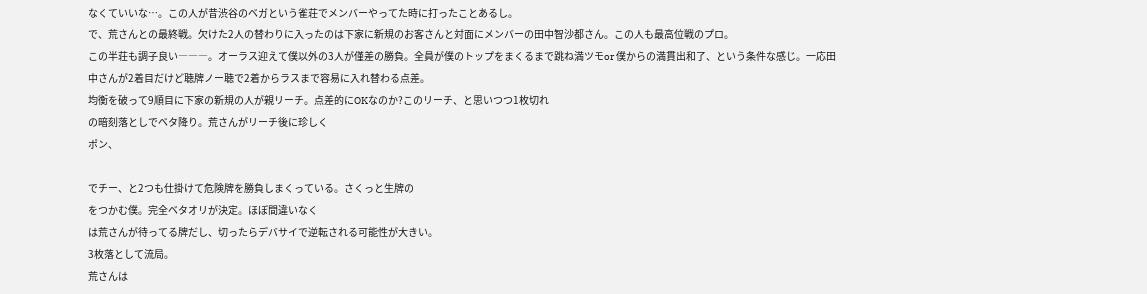なくていいな…。この人が昔渋谷のベガという雀荘でメンバーやってた時に打ったことあるし。
で、荒さんとの最終戦。欠けた2人の替わりに入ったのは下家に新規のお客さんと対面にメンバーの田中智沙都さん。この人も最高位戦のプロ。
この半荘も調子良い―――。オーラス迎えて僕以外の3人が僅差の勝負。全員が僕のトップをまくるまで跳ね満ツモor 僕からの満貫出和了、という条件な感じ。一応田中さんが2着目だけど聴牌ノー聴で2着からラスまで容易に入れ替わる点差。
均衡を破って9順目に下家の新規の人が親リーチ。点差的にOKなのか?このリーチ、と思いつつ1枚切れ
の暗刻落としでベタ降り。荒さんがリーチ後に珍しく
ポン、

でチー、と2つも仕掛けて危険牌を勝負しまくっている。さくっと生牌の
をつかむ僕。完全ベタオリが決定。ほぼ間違いなく
は荒さんが待ってる牌だし、切ったらデバサイで逆転される可能性が大きい。
3枚落として流局。
荒さんは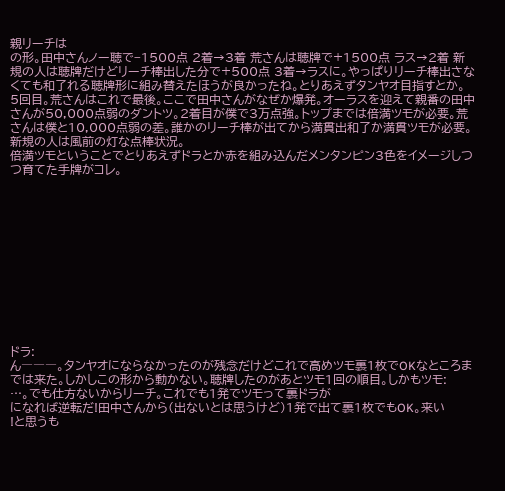親リーチは
の形。田中さんノー聴で−1500点 2着→3着 荒さんは聴牌で+1500点 ラス→2着 新規の人は聴牌だけどリーチ棒出した分で+500点 3着→ラスに。やっぱりリーチ棒出さなくても和了れる聴牌形に組み替えたほうが良かったね。とりあえずタンヤオ目指すとか。
5回目。荒さんはこれで最後。ここで田中さんがなぜか爆発。オーラスを迎えて親番の田中さんが50,000点弱のダントツ。2着目が僕で3万点強。トップまでは倍満ツモが必要。荒さんは僕と10,000点弱の差。誰かのリーチ棒が出てから満貫出和了か満貫ツモが必要。新規の人は風前の灯な点棒状況。
倍満ツモということでとりあえずドラとか赤を組み込んだメンタンピン3色をイメージしつつ育てた手牌がコレ。












ドラ:
ん―――。タンヤオにならなかったのが残念だけどこれで高めツモ裏1枚でOKなところまでは来た。しかしこの形から動かない。聴牌したのがあとツモ1回の順目。しかもツモ:
…。でも仕方ないからリーチ。これでも1発でツモって裏ドラが
になれば逆転だ!田中さんから(出ないとは思うけど)1発で出て裏1枚でもOK。来い
!と思うも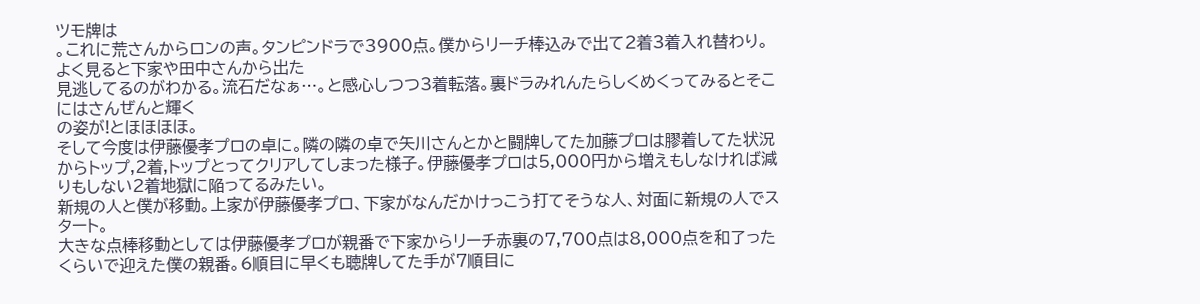ツモ牌は
。これに荒さんからロンの声。タンピンドラで3900点。僕からリーチ棒込みで出て2着3着入れ替わり。よく見ると下家や田中さんから出た
見逃してるのがわかる。流石だなぁ…。と感心しつつ3着転落。裏ドラみれんたらしくめくってみるとそこにはさんぜんと輝く
の姿が!とほほほほ。
そして今度は伊藤優孝プロの卓に。隣の隣の卓で矢川さんとかと闘牌してた加藤プロは膠着してた状況からトップ,2着,トップとってクリアしてしまった様子。伊藤優孝プロは5,000円から増えもしなければ減りもしない2着地獄に陥ってるみたい。
新規の人と僕が移動。上家が伊藤優孝プロ、下家がなんだかけっこう打てそうな人、対面に新規の人でスタート。
大きな点棒移動としては伊藤優孝プロが親番で下家からリーチ赤裏の7,700点は8,000点を和了ったくらいで迎えた僕の親番。6順目に早くも聴牌してた手が7順目に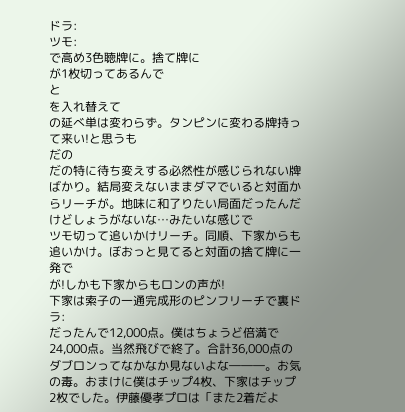ドラ:
ツモ:
で高め3色聴牌に。捨て牌に
が1枚切ってあるんで
と
を入れ替えて
の延べ単は変わらず。タンピンに変わる牌持って来い!と思うも
だの
だの特に待ち変えする必然性が感じられない牌ばかり。結局変えないままダマでいると対面からリーチが。地味に和了りたい局面だったんだけどしょうがないな…みたいな感じで
ツモ切って追いかけリーチ。同順、下家からも追いかけ。ぼおっと見てると対面の捨て牌に一発で
が!しかも下家からもロンの声が!
下家は索子の一通完成形のピンフリーチで裏ドラ:
だったんで12,000点。僕はちょうど倍満で24,000点。当然飛びで終了。合計36,000点のダブロンってなかなか見ないよな―――。お気の毒。おまけに僕はチップ4枚、下家はチップ2枚でした。伊藤優孝プロは「また2着だよ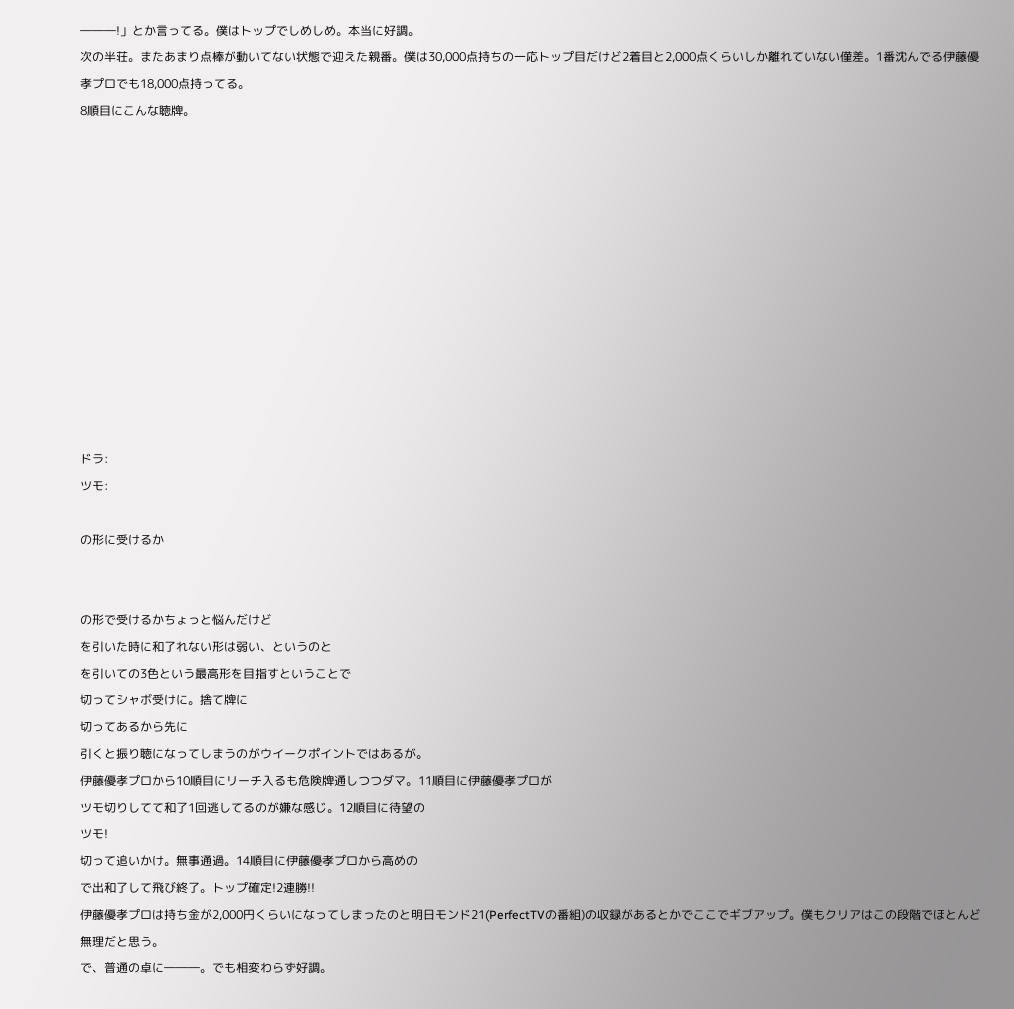―――!」とか言ってる。僕はトップでしめしめ。本当に好調。
次の半荘。またあまり点棒が動いてない状態で迎えた親番。僕は30,000点持ちの一応トップ目だけど2着目と2,000点くらいしか離れていない僅差。1番沈んでる伊藤優孝プロでも18,000点持ってる。
8順目にこんな聴牌。












ドラ:
ツモ:

の形に受けるか


の形で受けるかちょっと悩んだけど
を引いた時に和了れない形は弱い、というのと
を引いての3色という最高形を目指すということで
切ってシャボ受けに。捨て牌に
切ってあるから先に
引くと振り聴になってしまうのがウイークポイントではあるが。
伊藤優孝プロから10順目にリーチ入るも危険牌通しつつダマ。11順目に伊藤優孝プロが
ツモ切りしてて和了1回逃してるのが嫌な感じ。12順目に待望の
ツモ!
切って追いかけ。無事通過。14順目に伊藤優孝プロから高めの
で出和了して飛び終了。トップ確定!2連勝!!
伊藤優孝プロは持ち金が2,000円くらいになってしまったのと明日モンド21(PerfectTVの番組)の収録があるとかでここでギブアップ。僕もクリアはこの段階でほとんど無理だと思う。
で、普通の卓に―――。でも相変わらず好調。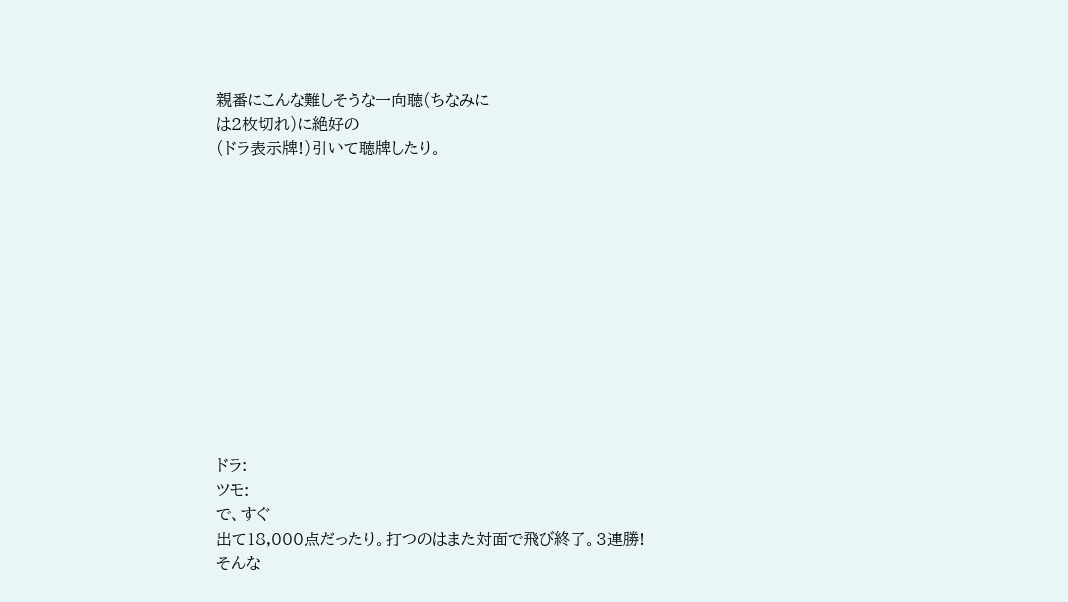親番にこんな難しそうな一向聴(ちなみに
は2枚切れ)に絶好の
(ドラ表示牌!)引いて聴牌したり。












ドラ:
ツモ:
で、すぐ
出て18,000点だったり。打つのはまた対面で飛び終了。3連勝!
そんな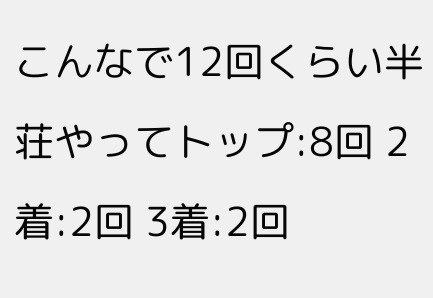こんなで12回くらい半荘やってトップ:8回 2着:2回 3着:2回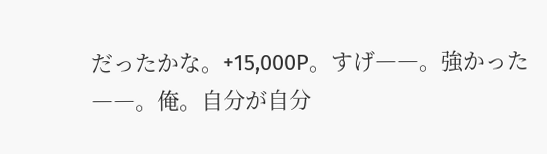だったかな。+15,000P。すげ――。強かった――。俺。自分が自分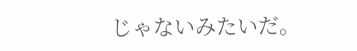じゃないみたいだ。